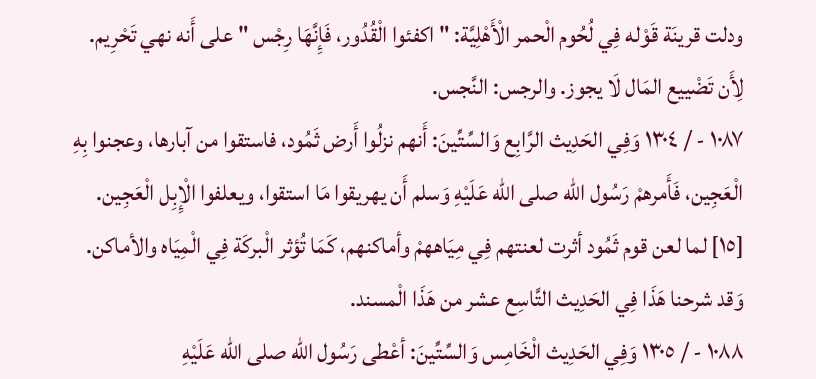ودلت قرينَة قَوْله فِي لُحُوم الْحمر الْأَهْلِيَّة: " اكفئوا الْقُدُور، فَإِنَّهَا رِجْس " على أَنه نهي تَحْرِيم. لِأَن تَضْييع المَال لَا يجوز. والرجس: النَّجس.
١٠٨٧ - / ١٣٠٤ وَفِي الحَدِيث الرَّابِع وَالسِّتِّينَ: أَنهم نزلُوا أَرض ثَمُود، فاستقوا من آبارها، وعجنوا بِهِ الْعَجِين، فَأَمرهمْ رَسُول الله صلى الله عَلَيْهِ وَسلم أَن يهريقوا مَا استقوا، ويعلفوا الْإِبِل الْعَجِين. [١٥] لما لعن قوم ثَمُود أثرت لعنتهم فِي مِيَاههمْ وأماكنهم، كَمَا تُؤثر الْبركَة فِي الْمِيَاه والأماكن. وَقد شرحنا هَذَا فِي الحَدِيث التَّاسِع عشر من هَذَا الْمسند.
١٠٨٨ - / ١٣٠٥ وَفِي الحَدِيث الْخَامِس وَالسِّتِّينَ: أعْطى رَسُول الله صلى الله عَلَيْهِ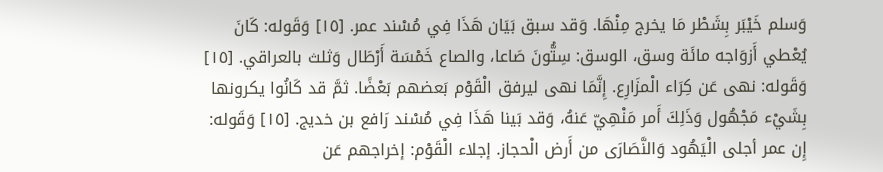وَسلم خَيْبَر بِشَطْر مَا يخرج مِنْهَا. وَقد سبق بَيَان هَذَا فِي مُسْند عمر. [١٥] وَقَوله: كَانَ يُعْطي أَزوَاجه مائَة وسق، الوسق: سِتُّونَ صَاعا، والصاع خَمْسَة أَرْطَال وَثلث بالعراقي. [١٥] وَقَوله: نهى عَن كِرَاء الْمزَارِع. إِنَّمَا نهى ليرفق الْقَوْم بَعضهم بَعْضًا. ثمَّ قد كَانُوا يكرونها بِشَيْء مَجْهُول وَذَلِكَ أَمر مَنْهِيّ عَنهُ، وَقد بَينا هَذَا فِي مُسْند رَافع بن خديج. [١٥] وَقَوله: إِن عمر أجلى الْيَهُود وَالنَّصَارَى من أَرض الْحجاز. إجلاء الْقَوْم: إخراجهم عَن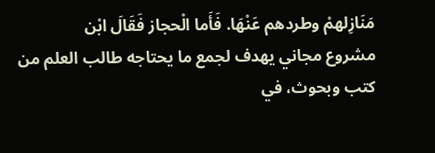مَنَازِلهمْ وطردهم عَنْهَا. فَأَما الْحجاز فَقَالَ ابْن
مشروع مجاني يهدف لجمع ما يحتاجه طالب العلم من كتب وبحوث، في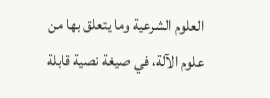العلوم الشرعية وما يتعلق بها من علوم الآلة، في صيغة نصية قابلة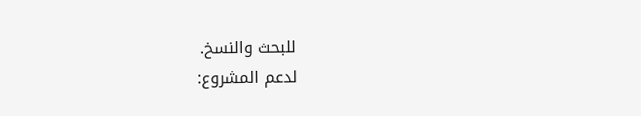للبحث والنسخ.
لدعم المشروع: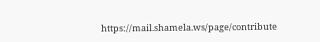https://mail.shamela.ws/page/contribute